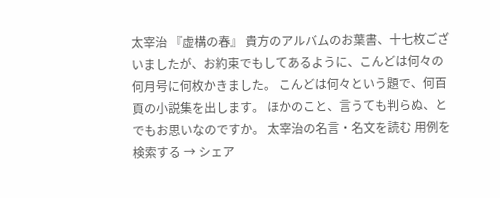太宰治 『虚構の春』 貴方のアルバムのお葉書、十七枚ございましたが、お約束でもしてあるように、こんどは何々の何月号に何枚かきました。 こんどは何々という題で、何百頁の小説集を出します。 ほかのこと、言うても判らぬ、とでもお思いなのですか。 太宰治の名言・名文を読む 用例を検索する → シェア